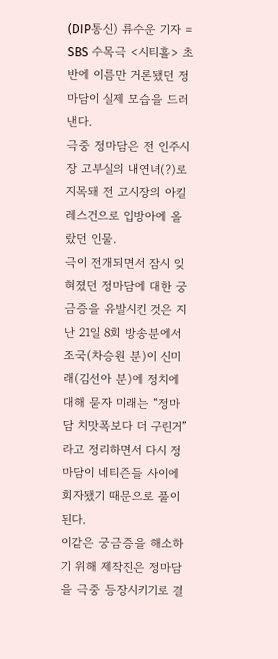(DIP통신) 류수운 기자 = SBS 수목극 <시티홀> 초반에 이름만 거론됐던 정마담이 실제 모습을 드러낸다.
극중 정마담은 전 인주시장 고부실의 내연녀(?)로 지목돼 전 고시장의 아킬레스건으로 입방아에 올랐던 인물.
극이 전개되면서 잠시 잊혀졌던 정마담에 대한 궁금증을 유발시킨 것은 지난 21일 8회 방송분에서 조국(차승원 분)이 신미래(김선아 분)에 정치에 대해 묻자 미래는 “정마담 치맛폭보다 더 구린거”라고 정리하면서 다시 정마담이 네티즌들 사이에 회자됐기 때문으로 풀이된다.
이같은 궁금증을 해소하기 위해 제작진은 정마담을 극중 등장시키기로 결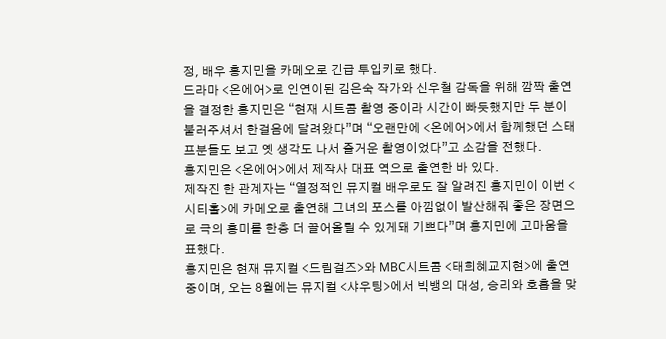정, 배우 홍지민을 카메오로 긴급 투입키로 했다.
드라마 <온에어>로 인연이된 김은숙 작가와 신우철 감독을 위해 깜짝 출연을 결정한 홍지민은 “현재 시트콤 촬영 중이라 시간이 빠듯했지만 두 분이 불러주셔서 한걸음에 달려왔다”며 “오랜만에 <온에어>에서 함께했던 스태프분들도 보고 옛 생각도 나서 즐거운 촬영이었다”고 소감을 전했다.
홍지민은 <온에어>에서 제작사 대표 역으로 출연한 바 있다.
제작진 한 관계자는 “열정적인 뮤지컬 배우로도 잘 알려진 홍지민이 이번 <시티홀>에 카메오로 출연해 그녀의 포스를 아낌없이 발산해줘 좋은 장면으로 극의 흥미를 한층 더 끌어올릴 수 있게돼 기쁘다”며 홍지민에 고마움을 표했다.
홍지민은 현재 뮤지컬 <드림걸즈>와 MBC시트콤 <태희혜교지현>에 출연중이며, 오는 8월에는 뮤지컬 <샤우팅>에서 빅뱅의 대성, 승리와 호흡을 맞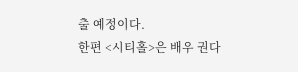출 예정이다.
한편 <시티홀>은 배우 권다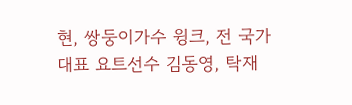현, 쌍둥이가수 윙크, 전 국가대표 요트선수 김동영, 탁재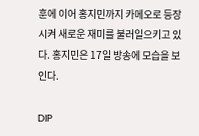훈에 이어 홍지민까지 카메오로 등장시켜 새로운 재미를 불러일으키고 있다. 홍지민은 17일 방송에 모습을 보인다.

DIP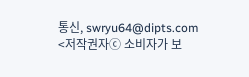통신, swryu64@dipts.com
<저작권자ⓒ 소비자가 보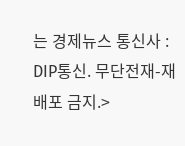는 경제뉴스 통신사 : DIP통신. 무단전재-재배포 금지.>